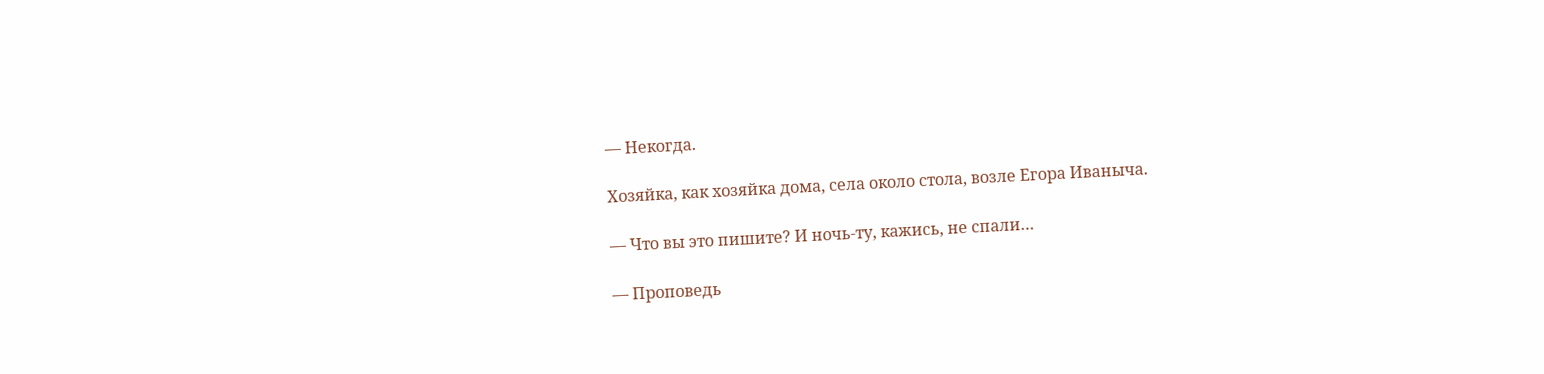— Некогда.

Хозяйка, как хозяйка дома, села около стола, возле Егора Иваныча.

— Что вы это пишите? И ночь-ту, кажись, не спали…

— Проповедь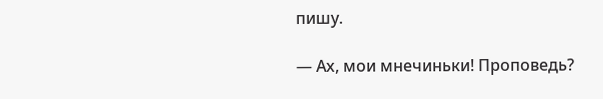пишу.

— Ах, мои мнечиньки! Проповедь?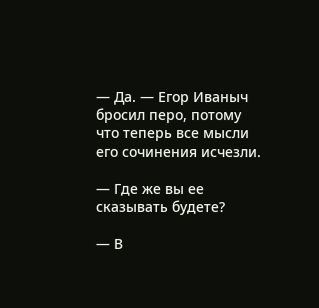— Да. — Егор Иваныч бросил перо, потому что теперь все мысли его сочинения исчезли.

— Где же вы ее сказывать будете?

— В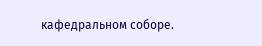кафедральном соборе.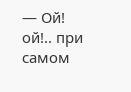— Ой! ой!.. при самом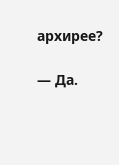архирее?

— Да.